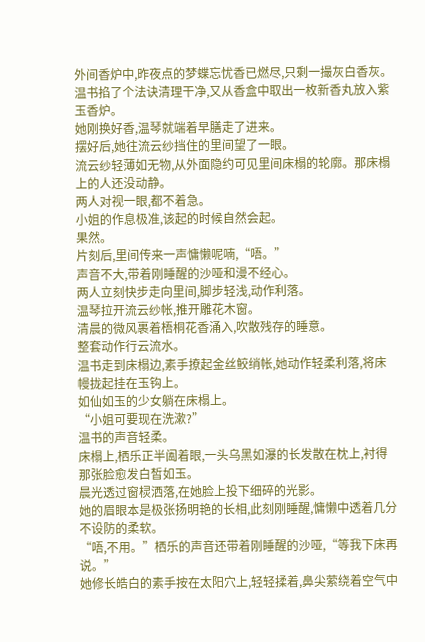外间香炉中,昨夜点的梦蝶忘忧香已燃尽,只剩一撮灰白香灰。温书掐了个法诀清理干净,又从香盒中取出一枚新香丸放入紫玉香炉。
她刚换好香,温琴就端着早膳走了进来。
摆好后,她往流云纱挡住的里间望了一眼。
流云纱轻薄如无物,从外面隐约可见里间床榻的轮廓。那床榻上的人还没动静。
两人对视一眼,都不着急。
小姐的作息极准,该起的时候自然会起。
果然。
片刻后,里间传来一声慵懒呢喃,“唔。”
声音不大,带着刚睡醒的沙哑和漫不经心。
两人立刻快步走向里间,脚步轻浅,动作利落。
温琴拉开流云纱帐,推开雕花木窗。
清晨的微风裹着梧桐花香涌入,吹散残存的睡意。
整套动作行云流水。
温书走到床榻边,素手撩起金丝鲛绡帐,她动作轻柔利落,将床幔拢起挂在玉钩上。
如仙如玉的少女躺在床榻上。
“小姐可要现在洗漱?”
温书的声音轻柔。
床榻上,栖乐正半阖着眼,一头乌黑如瀑的长发散在枕上,衬得那张脸愈发白皙如玉。
晨光透过窗棂洒落,在她脸上投下细碎的光影。
她的眉眼本是极张扬明艳的长相,此刻刚睡醒,慵懒中透着几分不设防的柔软。
“唔,不用。”栖乐的声音还带着刚睡醒的沙哑,“等我下床再说。”
她修长皓白的素手按在太阳穴上,轻轻揉着,鼻尖萦绕着空气中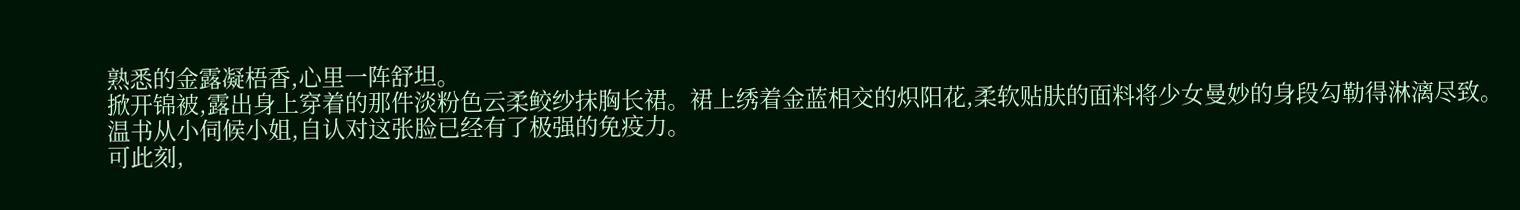熟悉的金露凝梧香,心里一阵舒坦。
掀开锦被,露出身上穿着的那件淡粉色云柔鲛纱抹胸长裙。裙上绣着金蓝相交的炽阳花,柔软贴肤的面料将少女曼妙的身段勾勒得淋漓尽致。
温书从小伺候小姐,自认对这张脸已经有了极强的免疫力。
可此刻,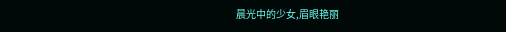晨光中的少女,眉眼艳丽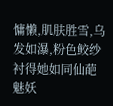慵懒,肌肤胜雪,乌发如瀑,粉色鲛纱衬得她如同仙葩魅妖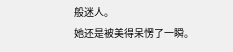般迷人。
她还是被美得呆愣了一瞬。